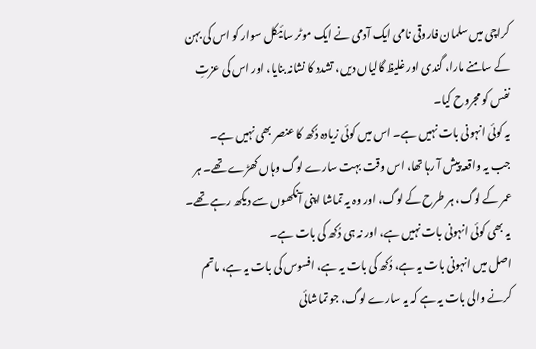کراچی میں سلمان فاروقی نامی ایک آدمی نے ایک موٹر سائیکل سوار کو اس کی بہن کے سامنے مارا، گندی اور غلیظ گالیاں دیں، تشدد کا نشانہ بنایا، اور اس کی عزتِ نفس کو مجروح کیا۔
یہ کوئی انہونی بات نہیں ہے۔ اس میں کوئی زیادہ دُکھ کا عنصر بھی نہیں ہے۔
جب یہ واقعہ پیش آ رہا تھا، اس وقت بہت سارے لوگ وہاں کھڑے تھے۔ ہر عمر کے لوگ، ہر طرح کے لوگ، اور وہ یہ تماشا اپنی آنکھوں سے دیکھ رہے تھے۔
یہ بھی کوئی انہونی بات نہیں ہے، اور نہ ہی دُکھ کی بات ہے۔
اصل میں انہونی بات یہ ہے، دُکھ کی بات یہ ہے، افسوس کی بات یہ ہے، ماتم کرنے والی بات یہ ہے کہ یہ سارے لوگ، جو تماشائی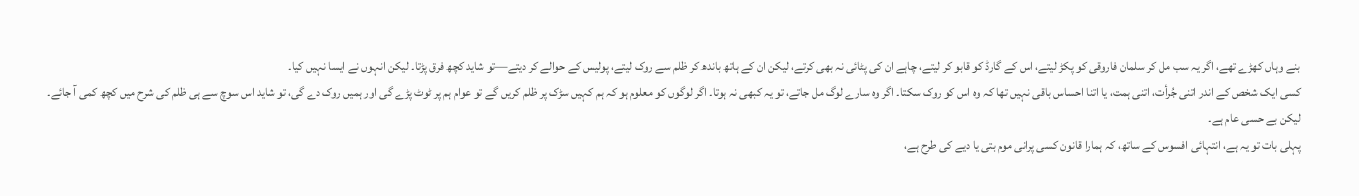بنے وہاں کھڑے تھے، اگر یہ سب مل کر سلمان فاروقی کو پکڑ لیتے، اس کے گارڈ کو قابو کر لیتے، چاہے ان کی پٹائی نہ بھی کرتے، لیکن ان کے ہاتھ باندھ کر ظلم سے روک لیتے، پولیس کے حوالے کر دیتے—تو شاید کچھ فرق پڑتا۔ لیکن انہوں نے ایسا نہیں کیا۔
کسی ایک شخص کے اندر اتنی جُرأت، اتنی ہمت، یا اتنا احساس باقی نہیں تھا کہ وہ اس کو روک سکتا۔ اگر وہ سارے لوگ مل جاتے، تو یہ کبھی نہ ہوتا۔ اگر لوگوں کو معلوم ہو کہ ہم کہیں سڑک پر ظلم کریں گے تو عوام ہم پر ٹوٹ پڑے گی اور ہمیں روک دے گی، تو شاید اس سوچ سے ہی ظلم کی شرح میں کچھ کمی آ جائے۔
لیکن بے حسی عام ہے۔
پہلی بات تو یہ ہے، انتہائی افسوس کے ساتھ، کہ ہمارا قانون کسی پرانی موم بتی یا دیے کی طرح ہے،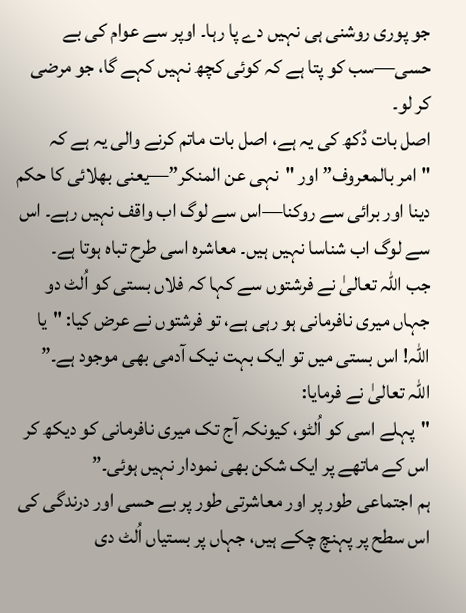جو پوری روشنی ہی نہیں دے پا رہا۔ اوپر سے عوام کی بے حسی—سب کو پتا ہے کہ کوئی کچھ نہیں کہے گا، جو مرضی کر لو۔
اصل بات دُکھ کی یہ ہے، اصل بات ماتم کرنے والی یہ ہے کہ "امر بالمعروف” اور "نہی عن المنکر”—یعنی بھلائی کا حکم دینا اور برائی سے روکنا—اس سے لوگ اب واقف نہیں رہے۔ اس سے لوگ اب شناسا نہیں ہیں۔ معاشرہ اسی طرح تباہ ہوتا ہے۔
جب اللہ تعالیٰ نے فرشتوں سے کہا کہ فلاں بستی کو اُلٹ دو جہاں میری نافرمانی ہو رہی ہے، تو فرشتوں نے عرض کیا: "یا اللہ! اس بستی میں تو ایک بہت نیک آدمی بھی موجود ہے۔”
اللہ تعالیٰ نے فرمایا:
"پہلے اسی کو اُلٹو، کیونکہ آج تک میری نافرمانی کو دیکھ کر اس کے ماتھے پر ایک شکن بھی نمودار نہیں ہوئی۔”
ہم اجتماعی طور پر اور معاشرتی طور پر بے حسی اور درندگی کی اس سطح پر پہنچ چکے ہیں، جہاں پر بستیاں اُلٹ دی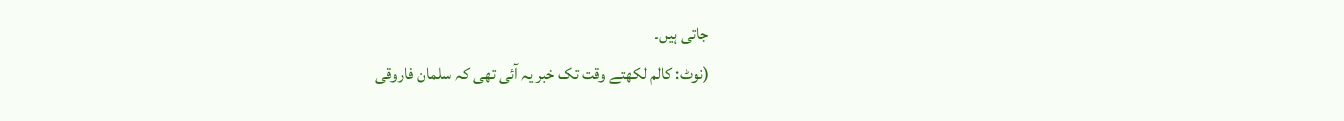جاتی ہیں۔
(نوٹ: کالم لکھتے وقت تک خبر یہ آئی تھی کہ سلمان فاروقی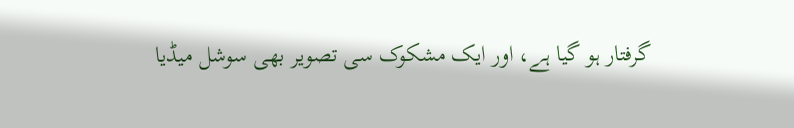گرفتار ہو گیا ہے، اور ایک مشکوک سی تصویر بھی سوشل میڈیا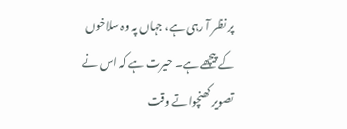پر نظر آ رہی ہے، جہاں پہ وہ سلاخوں کے پیچھے ہے۔ حیرت ہے کہ اس نے تصویر کھنچواتے وقت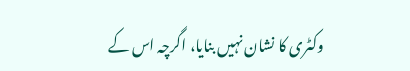وکٹری کا نشان نہیں بنایا، اگرچہ اس کے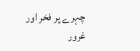چہرے پر فخر اور غرور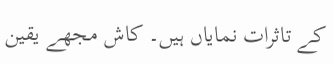کے تاثرات نمایاں ہیں۔ کاش مجھے یقین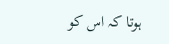ہوتا کہ اس کو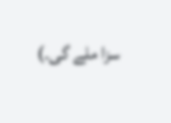سزا ملے گی۔)